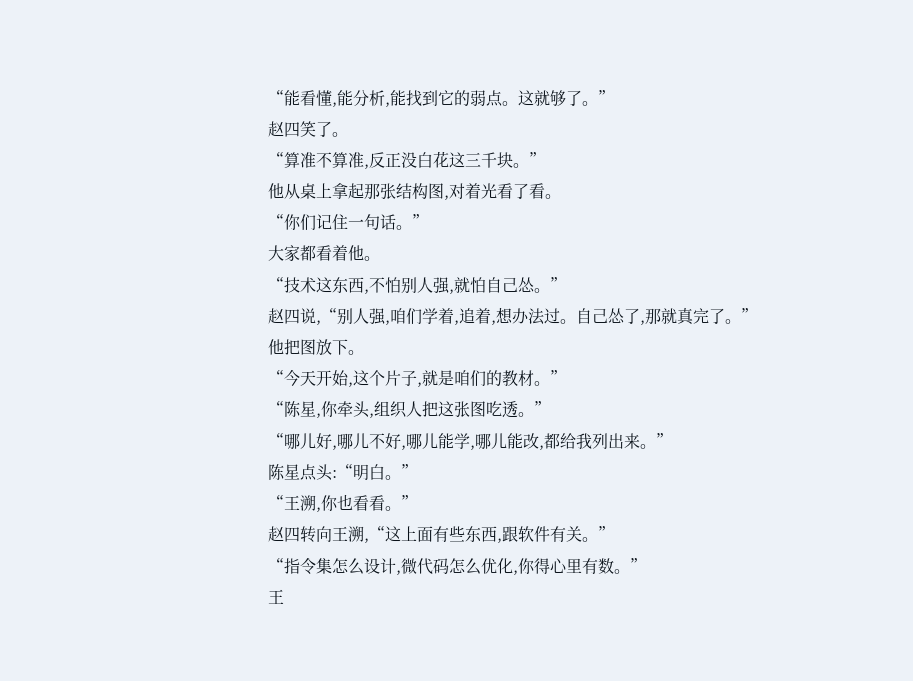“能看懂,能分析,能找到它的弱点。这就够了。”
赵四笑了。
“算准不算准,反正没白花这三千块。”
他从桌上拿起那张结构图,对着光看了看。
“你们记住一句话。”
大家都看着他。
“技术这东西,不怕别人强,就怕自己怂。”
赵四说,“别人强,咱们学着,追着,想办法过。自己怂了,那就真完了。”
他把图放下。
“今天开始,这个片子,就是咱们的教材。”
“陈星,你牵头,组织人把这张图吃透。”
“哪儿好,哪儿不好,哪儿能学,哪儿能改,都给我列出来。”
陈星点头:“明白。”
“王溯,你也看看。”
赵四转向王溯,“这上面有些东西,跟软件有关。”
“指令集怎么设计,微代码怎么优化,你得心里有数。”
王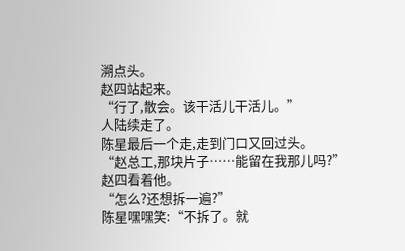溯点头。
赵四站起来。
“行了,散会。该干活儿干活儿。”
人陆续走了。
陈星最后一个走,走到门口又回过头。
“赵总工,那块片子……能留在我那儿吗?”
赵四看着他。
“怎么?还想拆一遍?”
陈星嘿嘿笑:“不拆了。就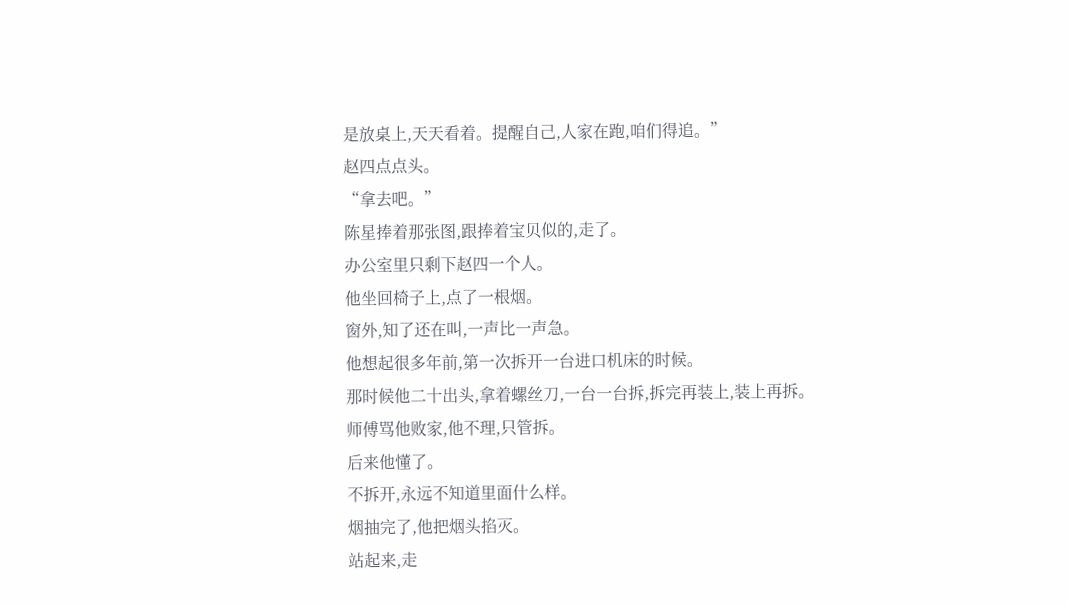是放桌上,天天看着。提醒自己,人家在跑,咱们得追。”
赵四点点头。
“拿去吧。”
陈星捧着那张图,跟捧着宝贝似的,走了。
办公室里只剩下赵四一个人。
他坐回椅子上,点了一根烟。
窗外,知了还在叫,一声比一声急。
他想起很多年前,第一次拆开一台进口机床的时候。
那时候他二十出头,拿着螺丝刀,一台一台拆,拆完再装上,装上再拆。
师傅骂他败家,他不理,只管拆。
后来他懂了。
不拆开,永远不知道里面什么样。
烟抽完了,他把烟头掐灭。
站起来,走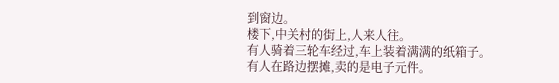到窗边。
楼下,中关村的街上,人来人往。
有人骑着三轮车经过,车上装着满满的纸箱子。
有人在路边摆摊,卖的是电子元件。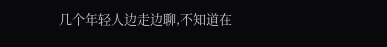几个年轻人边走边聊,不知道在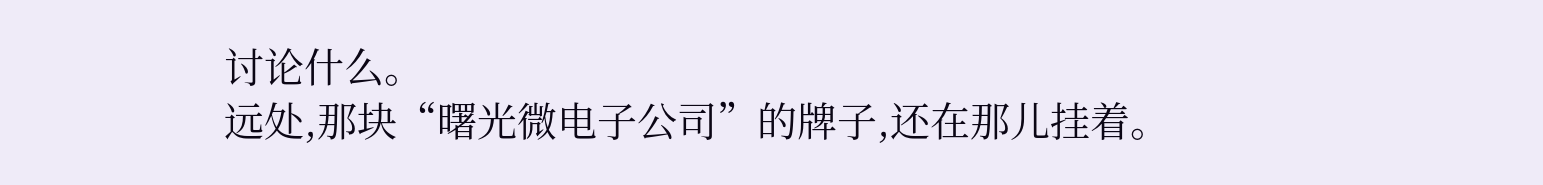讨论什么。
远处,那块“曙光微电子公司”的牌子,还在那儿挂着。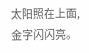太阳照在上面,金字闪闪亮。